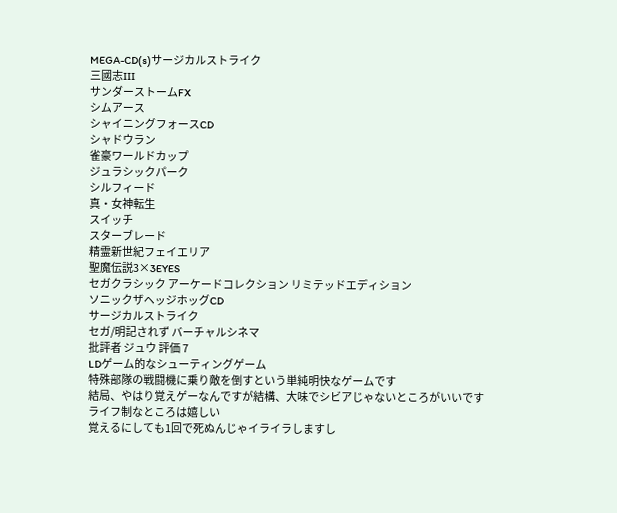MEGA-CD(s)サージカルストライク
三國志III
サンダーストームFX
シムアース
シャイニングフォースCD
シャドウラン
雀豪ワールドカップ
ジュラシックパーク
シルフィード
真・女神転生
スイッチ
スターブレード
精霊新世紀フェイエリア
聖魔伝説3×3EYES
セガクラシック アーケードコレクション リミテッドエディション
ソニックザヘッジホッグCD
サージカルストライク
セガ/明記されず バーチャルシネマ
批評者 ジュウ 評価 7
LDゲーム的なシューティングゲーム
特殊部隊の戦闘機に乗り敵を倒すという単純明快なゲームです
結局、やはり覚えゲーなんですが結構、大味でシビアじゃないところがいいです
ライフ制なところは嬉しい
覚えるにしても1回で死ぬんじゃイライラしますし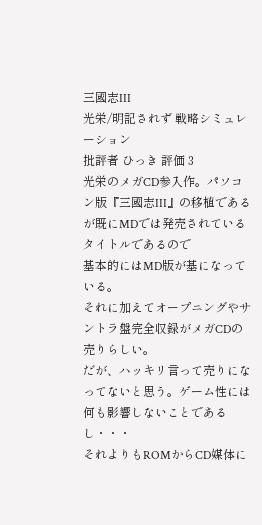三國志III
光栄/明記されず 戦略シミュレーション
批評者 ひっき 評価 3
光栄のメガCD参入作。パソコン版『三國志III』の移植であるが既にMDでは発売されているタイトルであるので
基本的にはMD版が基になっている。
それに加えてオープニングやサントラ盤完全収録がメガCDの売りらしい。
だが、ハッキリ言って売りになってないと思う。ゲーム性には何も影響しないことであるし・・・
それよりもROMからCD媒体に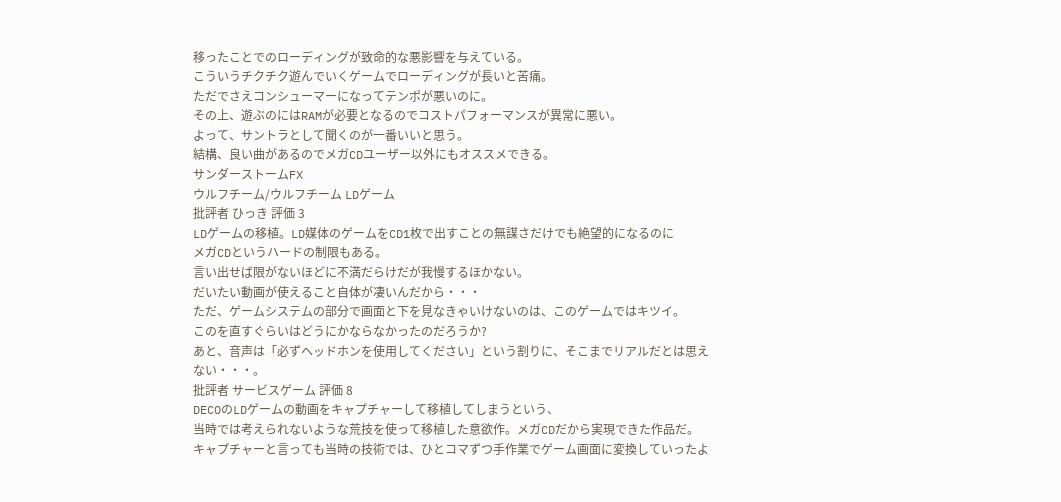移ったことでのローディングが致命的な悪影響を与えている。
こういうチクチク遊んでいくゲームでローディングが長いと苦痛。
ただでさえコンシューマーになってテンポが悪いのに。
その上、遊ぶのにはRAMが必要となるのでコストパフォーマンスが異常に悪い。
よって、サントラとして聞くのが一番いいと思う。
結構、良い曲があるのでメガCDユーザー以外にもオススメできる。
サンダーストームFX
ウルフチーム/ウルフチーム LDゲーム
批評者 ひっき 評価 3
LDゲームの移植。LD媒体のゲームをCD1枚で出すことの無謀さだけでも絶望的になるのに
メガCDというハードの制限もある。
言い出せば限がないほどに不満だらけだが我慢するほかない。
だいたい動画が使えること自体が凄いんだから・・・
ただ、ゲームシステムの部分で画面と下を見なきゃいけないのは、このゲームではキツイ。
このを直すぐらいはどうにかならなかったのだろうか?
あと、音声は「必ずヘッドホンを使用してください」という割りに、そこまでリアルだとは思えない・・・。
批評者 サービスゲーム 評価 8
DECOのLDゲームの動画をキャプチャーして移植してしまうという、
当時では考えられないような荒技を使って移植した意欲作。メガCDだから実現できた作品だ。
キャプチャーと言っても当時の技術では、ひとコマずつ手作業でゲーム画面に変換していったよ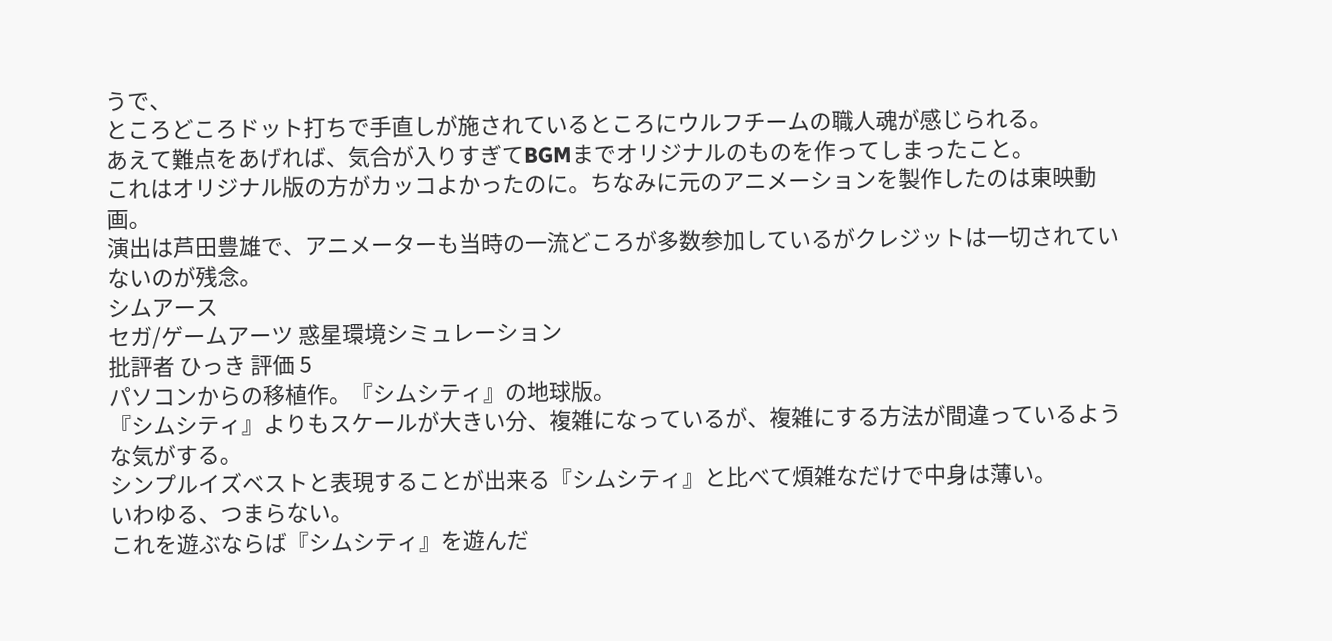うで、
ところどころドット打ちで手直しが施されているところにウルフチームの職人魂が感じられる。
あえて難点をあげれば、気合が入りすぎてBGMまでオリジナルのものを作ってしまったこと。
これはオリジナル版の方がカッコよかったのに。ちなみに元のアニメーションを製作したのは東映動画。
演出は芦田豊雄で、アニメーターも当時の一流どころが多数参加しているがクレジットは一切されていないのが残念。
シムアース
セガ/ゲームアーツ 惑星環境シミュレーション
批評者 ひっき 評価 5
パソコンからの移植作。『シムシティ』の地球版。
『シムシティ』よりもスケールが大きい分、複雑になっているが、複雑にする方法が間違っているような気がする。
シンプルイズベストと表現することが出来る『シムシティ』と比べて煩雑なだけで中身は薄い。
いわゆる、つまらない。
これを遊ぶならば『シムシティ』を遊んだ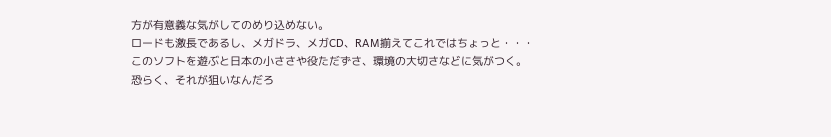方が有意義な気がしてのめり込めない。
ロードも激長であるし、メガドラ、メガCD、RAM揃えてこれではちょっと・・・
このソフトを遊ぶと日本の小ささや役ただずさ、環境の大切さなどに気がつく。
恐らく、それが狙いなんだろ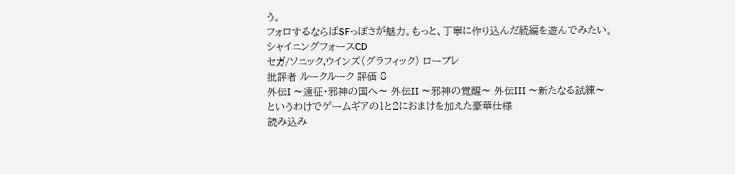う。
フォロするならばSFっぽさが魅力。もっと、丁寧に作り込んだ続編を遊んでみたい。
シャイニングフォースCD
セガ/ソニック,ウインズ(グラフィック) ロープレ
批評者 ルークルーク 評価 8
外伝I 〜遠征・邪神の国へ〜 外伝II 〜邪神の覚醒〜 外伝III 〜新たなる試練〜
というわけでゲームギアの1と2におまけを加えた豪華仕様
読み込み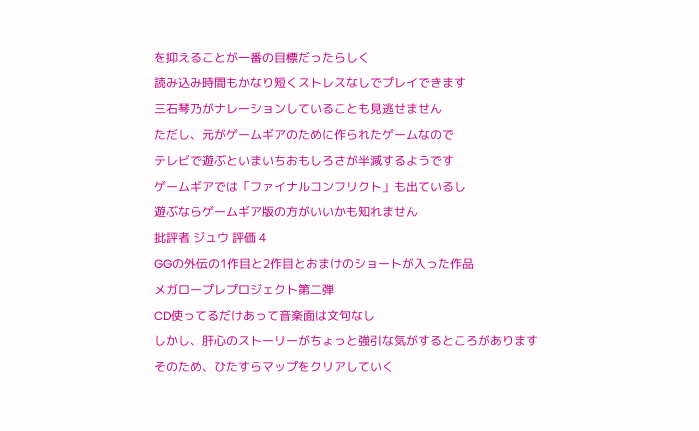を抑えることが一番の目標だったらしく
読み込み時間もかなり短くストレスなしでプレイできます
三石琴乃がナレーションしていることも見逃せません
ただし、元がゲームギアのために作られたゲームなので
テレビで遊ぶといまいちおもしろさが半減するようです
ゲームギアでは「ファイナルコンフリクト」も出ているし
遊ぶならゲームギア版の方がいいかも知れません
批評者 ジュウ 評価 4
GGの外伝の1作目と2作目とおまけのショートが入った作品
メガロープレプロジェクト第二弾
CD使ってるだけあって音楽面は文句なし
しかし、肝心のストーリーがちょっと強引な気がするところがあります
そのため、ひたすらマップをクリアしていく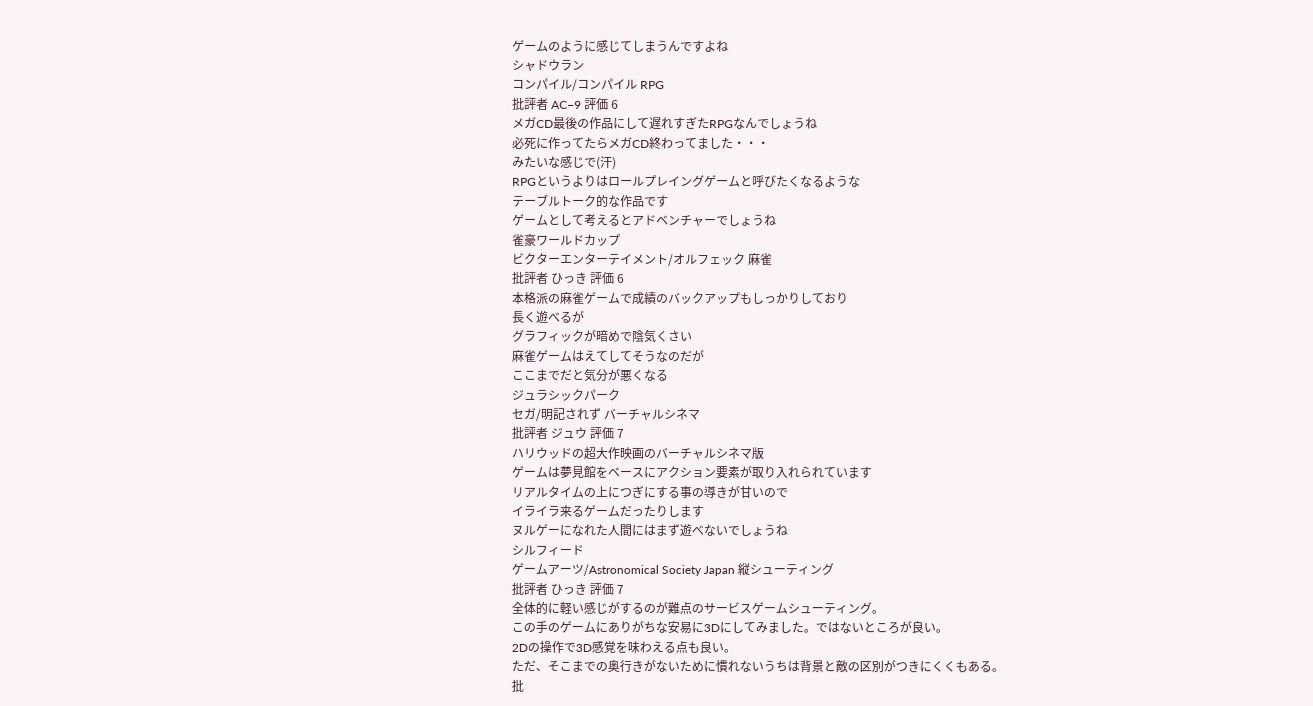ゲームのように感じてしまうんですよね
シャドウラン
コンパイル/コンパイル RPG
批評者 AC−9 評価 6
メガCD最後の作品にして遅れすぎたRPGなんでしょうね
必死に作ってたらメガCD終わってました・・・
みたいな感じで(汗)
RPGというよりはロールプレイングゲームと呼びたくなるような
テーブルトーク的な作品です
ゲームとして考えるとアドベンチャーでしょうね
雀豪ワールドカップ
ビクターエンターテイメント/オルフェック 麻雀
批評者 ひっき 評価 6
本格派の麻雀ゲームで成績のバックアップもしっかりしており
長く遊べるが
グラフィックが暗めで陰気くさい
麻雀ゲームはえてしてそうなのだが
ここまでだと気分が悪くなる
ジュラシックパーク
セガ/明記されず バーチャルシネマ
批評者 ジュウ 評価 7
ハリウッドの超大作映画のバーチャルシネマ版
ゲームは夢見館をベースにアクション要素が取り入れられています
リアルタイムの上につぎにする事の導きが甘いので
イライラ来るゲームだったりします
ヌルゲーになれた人間にはまず遊べないでしょうね
シルフィード
ゲームアーツ/Astronomical Society Japan 縦シューティング
批評者 ひっき 評価 7
全体的に軽い感じがするのが難点のサービスゲームシューティング。
この手のゲームにありがちな安易に3Dにしてみました。ではないところが良い。
2Dの操作で3D感覚を味わえる点も良い。
ただ、そこまでの奥行きがないために慣れないうちは背景と敵の区別がつきにくくもある。
批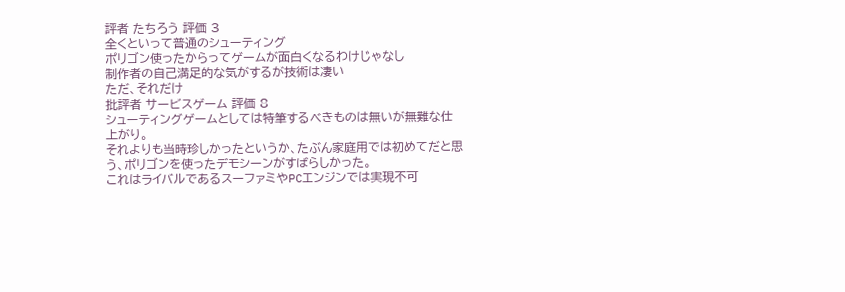評者 たちろう 評価 3
全くといって普通のシューティング
ポリゴン使ったからってゲームが面白くなるわけじゃなし
制作者の自己満足的な気がするが技術は凄い
ただ、それだけ
批評者 サービスゲーム 評価 8
シューティングゲームとしては特筆するべきものは無いが無難な仕上がり。
それよりも当時珍しかったというか、たぶん家庭用では初めてだと思う、ポリゴンを使ったデモシーンがすばらしかった。
これはライバルであるスーファミやPCエンジンでは実現不可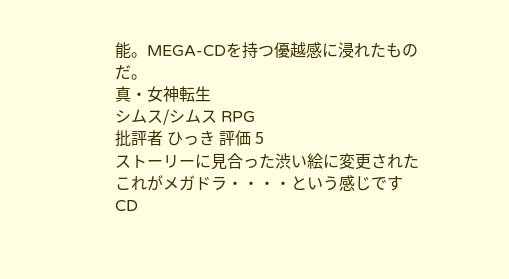能。MEGA-CDを持つ優越感に浸れたものだ。
真・女神転生
シムス/シムス RPG
批評者 ひっき 評価 5
ストーリーに見合った渋い絵に変更された
これがメガドラ・・・・という感じです
CD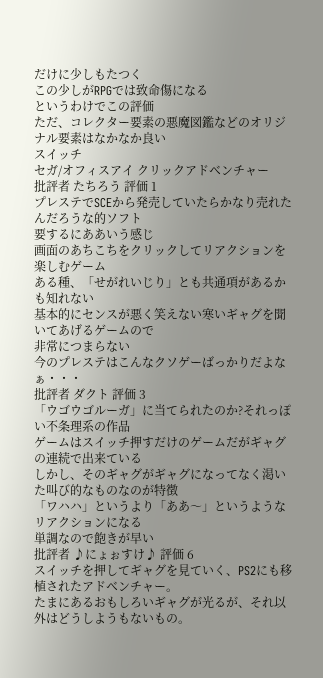だけに少しもたつく
この少しがRPGでは致命傷になる
というわけでこの評価
ただ、コレクター要素の悪魔図鑑などのオリジナル要素はなかなか良い
スイッチ
セガ/オフィスアイ クリックアドベンチャー
批評者 たちろう 評価 1
プレステでSCEから発売していたらかなり売れたんだろうな的ソフト
要するにああいう感じ
画面のあちこちをクリックしてリアクションを楽しむゲーム
ある種、「せがれいじり」とも共通項があるかも知れない
基本的にセンスが悪く笑えない寒いギャグを聞いてあげるゲームので
非常につまらない
今のプレステはこんなクソゲーばっかりだよなぁ・・・
批評者 ダクト 評価 3
「ウゴウゴルーガ」に当てられたのか?それっぽい不条理系の作品
ゲームはスイッチ押すだけのゲームだがギャグの連続で出来ている
しかし、そのギャグがギャグになってなく渇いた叫び的なものなのが特徴
「ワハハ」というより「ああ〜」というようなリアクションになる
単調なので飽きが早い
批評者 ♪にょぉすけ♪ 評価 6
スイッチを押してギャグを見ていく、PS2にも移植されたアドベンチャー。
たまにあるおもしろいギャグが光るが、それ以外はどうしようもないもの。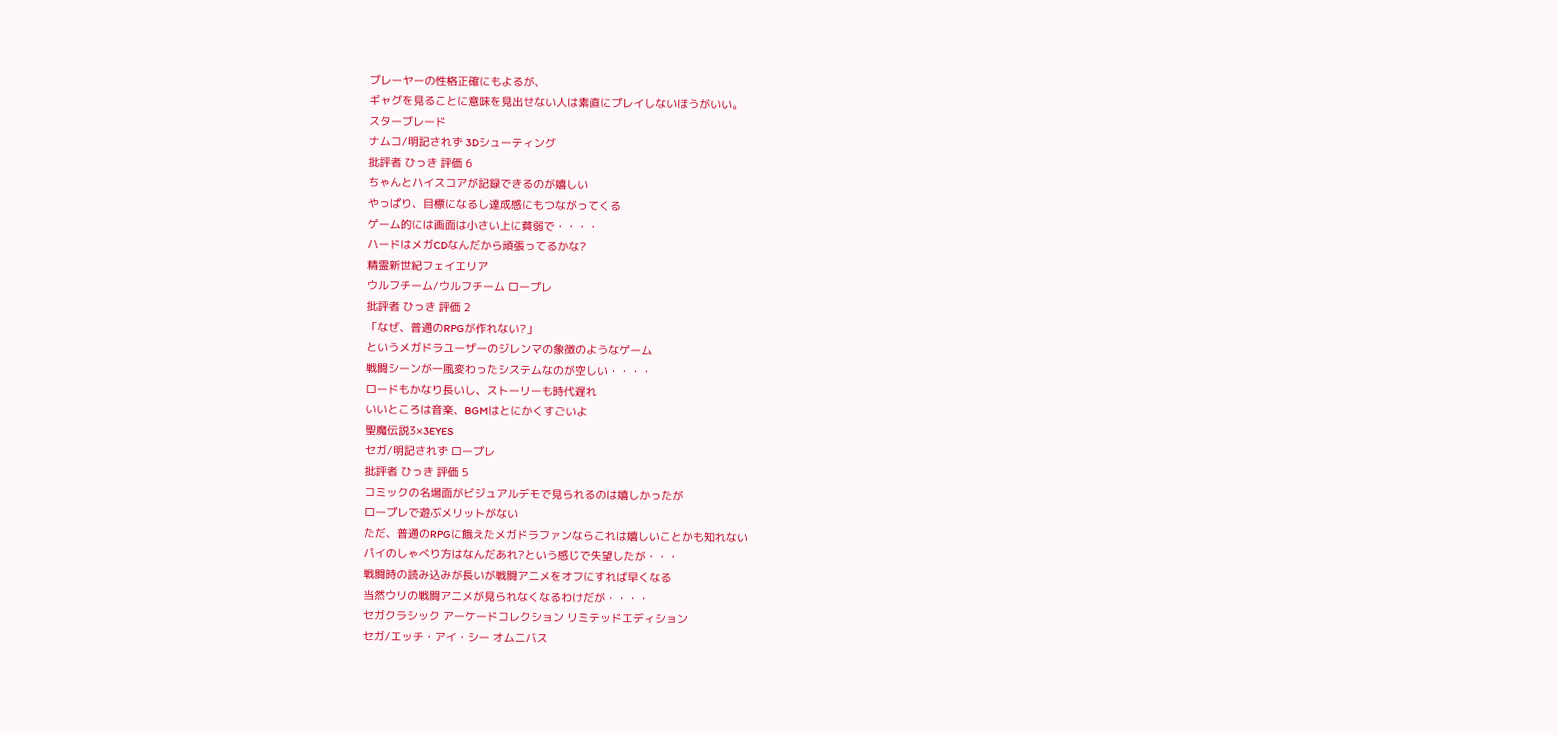プレーヤーの性格正確にもよるが、
ギャグを見ることに意味を見出せない人は素直にプレイしないほうがいい。
スターブレード
ナムコ/明記されず 3Dシューティング
批評者 ひっき 評価 6
ちゃんとハイスコアが記録できるのが嬉しい
やっぱり、目標になるし達成感にもつながってくる
ゲーム的には画面は小さい上に貧弱で・・・・
ハードはメガCDなんだから頑張ってるかな?
精霊新世紀フェイエリア
ウルフチーム/ウルフチーム ロープレ
批評者 ひっき 評価 2
「なぜ、普通のRPGが作れない?」
というメガドラユーザーのジレンマの象徴のようなゲーム
戦闘シーンが一風変わったシステムなのが空しい・・・・
ロードもかなり長いし、ストーリーも時代遅れ
いいところは音楽、BGMはとにかくすごいよ
聖魔伝説3×3EYES
セガ/明記されず ロープレ
批評者 ひっき 評価 5
コミックの名場面がビジュアルデモで見られるのは嬉しかったが
ロープレで遊ぶメリットがない
ただ、普通のRPGに餓えたメガドラファンならこれは嬉しいことかも知れない
パイのしゃべり方はなんだあれ?という感じで失望したが・・・
戦闘時の読み込みが長いが戦闘アニメをオフにすれば早くなる
当然ウリの戦闘アニメが見られなくなるわけだが・・・・
セガクラシック アーケードコレクション リミテッドエディション
セガ/エッチ・アイ・シー オムニバス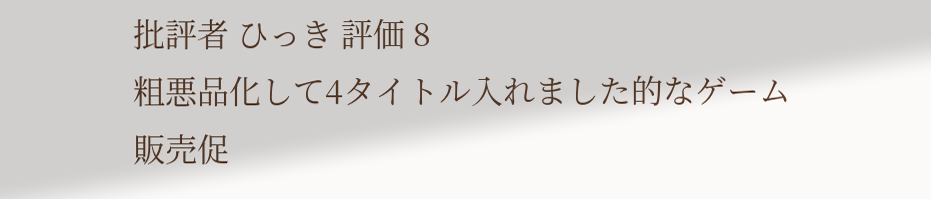批評者 ひっき 評価 8
粗悪品化して4タイトル入れました的なゲーム
販売促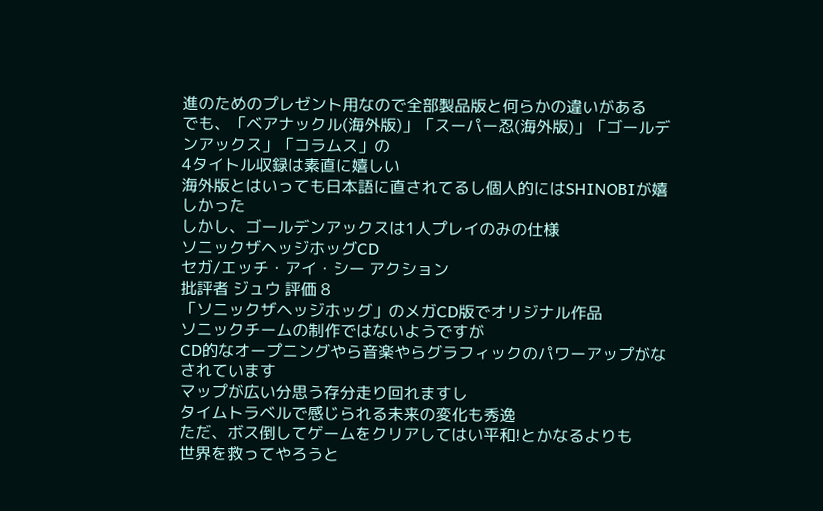進のためのプレゼント用なので全部製品版と何らかの違いがある
でも、「ベアナックル(海外版)」「スーパー忍(海外版)」「ゴールデンアックス」「コラムス」の
4タイトル収録は素直に嬉しい
海外版とはいっても日本語に直されてるし個人的にはSHINOBIが嬉しかった
しかし、ゴールデンアックスは1人プレイのみの仕様
ソニックザヘッジホッグCD
セガ/エッチ・アイ・シー アクション
批評者 ジュウ 評価 8
「ソニックザヘッジホッグ」のメガCD版でオリジナル作品
ソニックチームの制作ではないようですが
CD的なオープニングやら音楽やらグラフィックのパワーアップがなされています
マップが広い分思う存分走り回れますし
タイムトラベルで感じられる未来の変化も秀逸
ただ、ボス倒してゲームをクリアしてはい平和!とかなるよりも
世界を救ってやろうと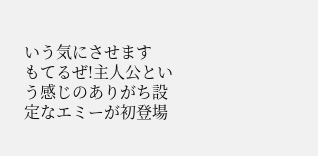いう気にさせます
もてるぜ!主人公という感じのありがち設定なエミーが初登場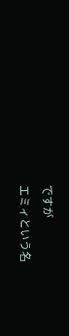ですが
エミィという名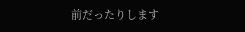前だったりします